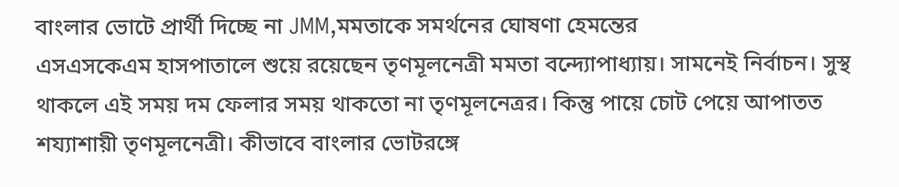বাংলার ভোটে প্রার্থী দিচ্ছে না JMM,মমতাকে সমর্থনের ঘোষণা হেমন্তের
এসএসকেএম হাসপাতালে শুয়ে রয়েছেন তৃণমূলনেত্রী মমতা বন্দ্যোপাধ্যায়। সামনেই নির্বাচন। সুস্থ থাকলে এই সময় দম ফেলার সময় থাকতো না তৃণমূলনেত্রর। কিন্তু পায়ে চোট পেয়ে আপাতত শয্যাশায়ী তৃণমূলনেত্রী। কীভাবে বাংলার ভোটরঙ্গে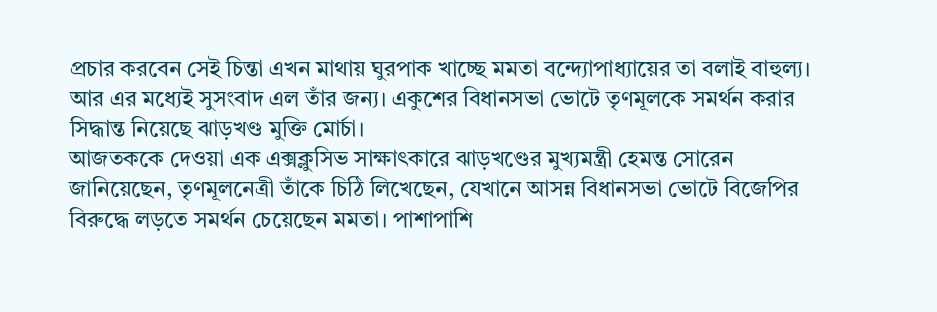প্রচার করবেন সেই চিন্তা এখন মাথায় ঘুরপাক খাচ্ছে মমতা বন্দ্যোপাধ্যায়ের তা বলাই বাহুল্য। আর এর মধ্যেই সুসংবাদ এল তাঁর জন্য। একুশের বিধানসভা ভোটে তৃণমূলকে সমর্থন করার সিদ্ধান্ত নিয়েছে ঝাড়খণ্ড মুক্তি মোর্চা।
আজতককে দেওয়া এক এক্সক্লুসিভ সাক্ষাৎকারে ঝাড়খণ্ডের মুখ্যমন্ত্রী হেমন্ত সোরেন জানিয়েছেন, তৃণমূলনেত্রী তাঁকে চিঠি লিখেছেন, যেখানে আসন্ন বিধানসভা ভোটে বিজেপির বিরুদ্ধে লড়তে সমর্থন চেয়েছেন মমতা। পাশাপাশি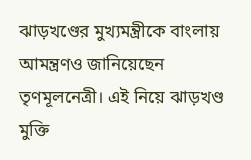ঝাড়খণ্ডের মুখ্যমন্ত্রীকে বাংলায় আমন্ত্রণও জানিয়েছেন তৃণমূলনেত্রী। এই নিয়ে ঝাড়খণ্ড মুক্তি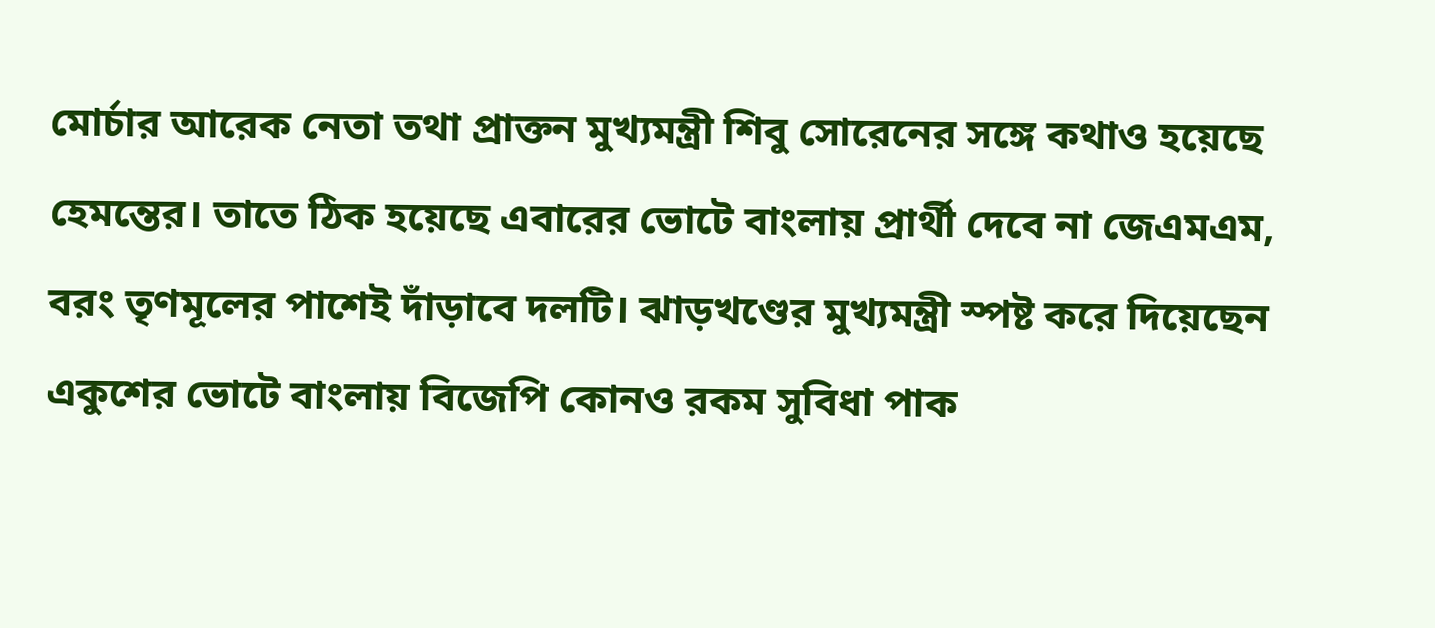মোর্চার আরেক নেতা তথা প্রাক্তন মুখ্যমন্ত্রী শিবু সোরেনের সঙ্গে কথাও হয়েছে হেমন্তের। তাতে ঠিক হয়েছে এবারের ভোটে বাংলায় প্রার্থী দেবে না জেএমএম, বরং তৃণমূলের পাশেই দাঁড়াবে দলটি। ঝাড়খণ্ডের মুখ্যমন্ত্রী স্পষ্ট করে দিয়েছেন একুশের ভোটে বাংলায় বিজেপি কোনও রকম সুবিধা পাক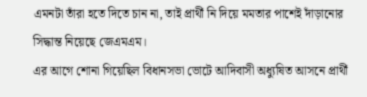এমনটা তাঁরা হতে দিতে চান না, তাই প্রার্থী নি দিয়ে মমতার পাশেই দাঁড়ানোর সিদ্ধান্ত নিয়েছে জেএমএম।
এর আগে শোনা গিয়েছিল বিধানসভা ভোটে আদিবাসী অধ্যুষিত আসনে প্রার্থী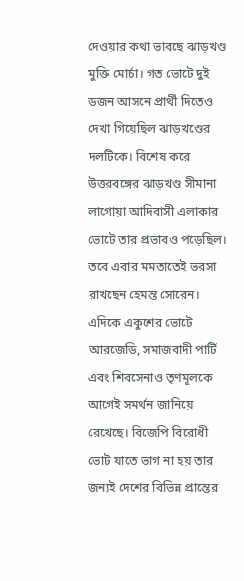দেওয়ার কথা ভাবছে ঝাড়খণ্ড মুক্তি মোর্চা। গত ভোটে দুই ডজন আসনে প্রার্থী দিতেও দেখা গিয়েছিল ঝাড়খণ্ডের দলটিকে। বিশেষ করে উত্তরবঙ্গের ঝাড়খণ্ড সীমানা লাগোয়া আদিবাসী এলাকার ভোটে তার প্রভাবও পড়েছিল। তবে এবার মমতাতেই ভরসা রাখছেন হেমন্ত সোরেন। এদিকে একুশের ভোটে আরজেডি, সমাজবাদী পার্টি এবং শিবসেনাও তৃণমূলকে আগেই সমর্থন জানিয়ে রেখেছে। বিজেপি বিরোধী ভোট যাতে ভাগ না হয় তার জন্যই দেশের বিভিন্ন প্রান্তের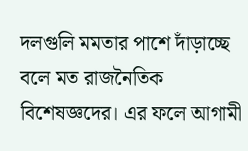দলগুলি মমতার পাশে দাঁড়াচ্ছে বলে মত রাজনৈতিক বিশেষজ্ঞদের। এর ফলে আগামী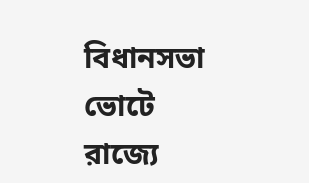বিধানসভা ভোটে রাজ্যে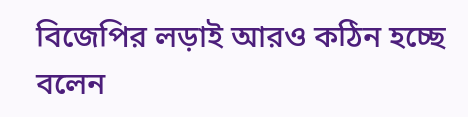বিজেপির লড়াই আরও কঠিন হচ্ছে বলেন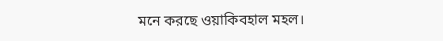মনে করছে ওয়াকিবহাল মহল।